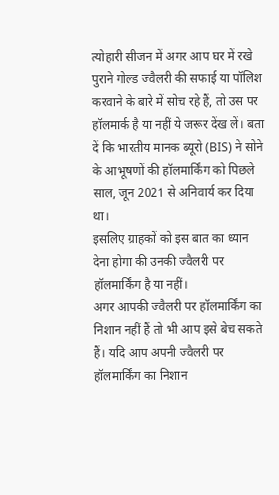त्योहारी सीजन में अगर आप घर में रखे पुराने गोल्ड ज्वैलरी की सफाई या पॉलिश करवाने के बारे में सोच रहे हैं, तो उस पर हॉलमार्क है या नहीं ये जरूर देंख लें। बता दें कि भारतीय मानक ब्यूरो (BIS) ने सोने के आभूषणों की हॉलमार्किंग को पिछले साल, जून 2021 से अनिवार्य कर दिया था।
इसलिए ग्राहकों को इस बात का ध्यान देना होगा की उनकी ज्वैलरी पर हॉलमार्किंग है या नहीं।
अगर आपकी ज्वैलरी पर हॉलमार्किंग का निशान नहीं हैं तो भी आप इसे बेच सकते हैं। यदि आप अपनी ज्वैलरी पर हॉलमार्किंग का निशान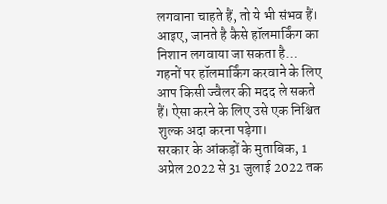लगवाना चाहते हैं, तो ये भी संभव हैं।
आइए, जानते है कैसे हॉलमार्किंग का निशान लगवाया जा सकता है…
गहनों पर हॉलमार्किंग करवाने के लिए आप किसी ज्वैलर की मदद ले सकते हैं। ऐसा करने के लिए उसे एक निश्चित शुल्क अदा करना पड़ेगा।
सरकार के आंकड़ों के मुताबिक, 1 अप्रेल 2022 से 31 जुलाई 2022 तक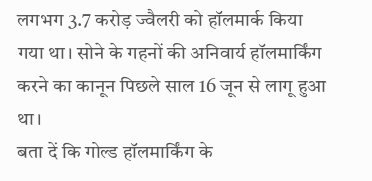लगभग 3.7 करोड़ ज्वैलरी को हॉलमार्क किया गया था। सोने के गहनों की अनिवार्य हॉलमार्किंग करने का कानून पिछले साल 16 जून से लागू हुआ था।
बता दें कि गोल्ड हॉलमार्किंग के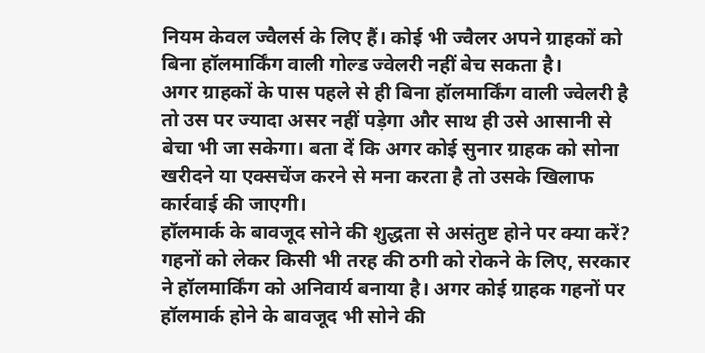नियम केवल ज्वैलर्स के लिए हैं। कोई भी ज्वैलर अपने ग्राहकों को बिना हॉलमार्किंग वाली गोल्ड ज्वेलरी नहीं बेच सकता है।
अगर ग्राहकों के पास पहले से ही बिना हॉलमार्किंग वाली ज्वेलरी है तो उस पर ज्यादा असर नहीं पड़ेगा और साथ ही उसे आसानी से बेचा भी जा सकेगा। बता दें कि अगर कोई सुनार ग्राहक को सोना खरीदने या एक्सचेंज करने से मना करता है तो उसके खिलाफ कार्रवाई की जाएगी।
हॉलमार्क के बावजूद सोने की शुद्धता से असंतुष्ट होने पर क्या करें?
गहनों को लेकर किसी भी तरह की ठगी को रोकने के लिए, सरकार ने हॉलमार्किंग को अनिवार्य बनाया है। अगर कोई ग्राहक गहनों पर हॉलमार्क होने के बावजूद भी सोने की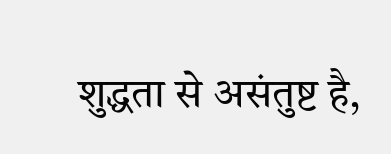शुद्धता से असंतुष्ट है,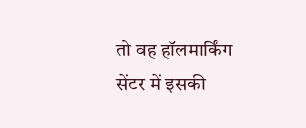तो वह हॉलमार्किंग सेंटर में इसकी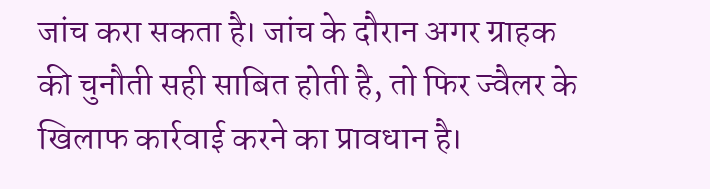जांच करा सकता है। जांच के दौरान अगर ग्राहक की चुनौती सही साबित होती है, तो फिर ज्वैलर के खिलाफ कार्रवाई करने का प्रावधान है।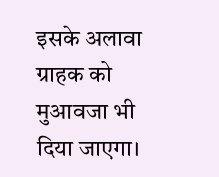इसके अलावा ग्राहक को मुआवजा भी दिया जाएगा।